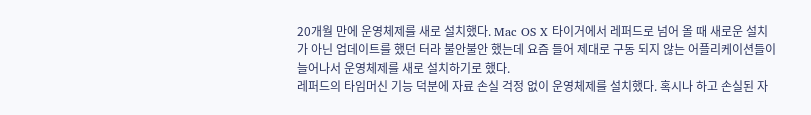20개월 만에 운영체제를 새로 설치했다. Mac OS X 타이거에서 레퍼드로 넘어 올 때 새로운 설치가 아닌 업데이트를 했던 터라 불안불안 했는데 요즘 들어 제대로 구동 되지 않는 어플리케이션들이 늘어나서 운영체제를 새로 설치하기로 했다.
레퍼드의 타임머신 기능 덕분에 자료 손실 걱정 없이 운영체제를 설치했다. 혹시나 하고 손실된 자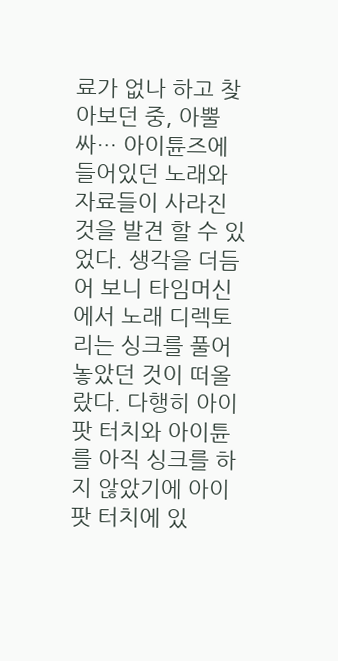료가 없나 하고 찾아보던 중, 아뿔싸… 아이튠즈에 들어있던 노래와 자료들이 사라진 것을 발견 할 수 있었다. 생각을 더듬어 보니 타임머신에서 노래 디렉토리는 싱크를 풀어놓았던 것이 떠올랐다. 다행히 아이팟 터치와 아이튠를 아직 싱크를 하지 않았기에 아이팟 터치에 있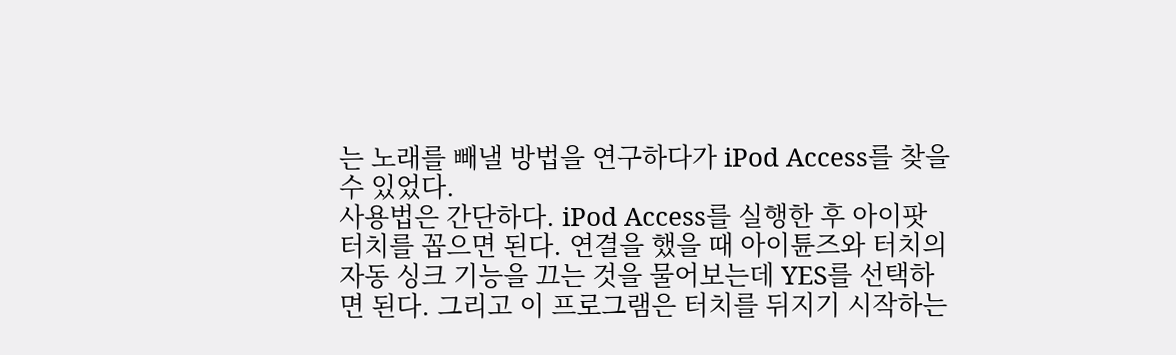는 노래를 빼낼 방법을 연구하다가 iPod Access를 찾을 수 있었다.
사용법은 간단하다. iPod Access를 실행한 후 아이팟 터치를 꼽으면 된다. 연결을 했을 때 아이튠즈와 터치의 자동 싱크 기능을 끄는 것을 물어보는데 YES를 선택하면 된다. 그리고 이 프로그램은 터치를 뒤지기 시작하는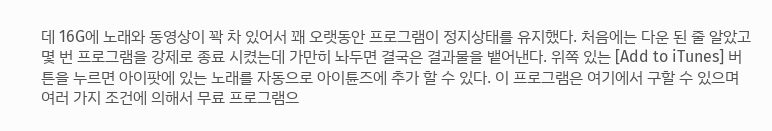데 16G에 노래와 동영상이 꽉 차 있어서 꽤 오랫동안 프로그램이 정지상태를 유지했다. 처음에는 다운 된 줄 알았고 몇 번 프로그램을 강제로 종료 시켰는데 가만히 놔두면 결국은 결과물을 뱉어낸다. 위쪽 있는 [Add to iTunes] 버튼을 누르면 아이팟에 있는 노래를 자동으로 아이튠즈에 추가 할 수 있다. 이 프로그램은 여기에서 구할 수 있으며 여러 가지 조건에 의해서 무료 프로그램으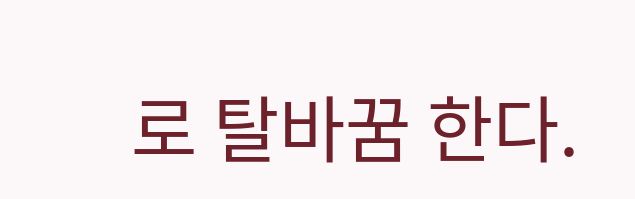로 탈바꿈 한다.